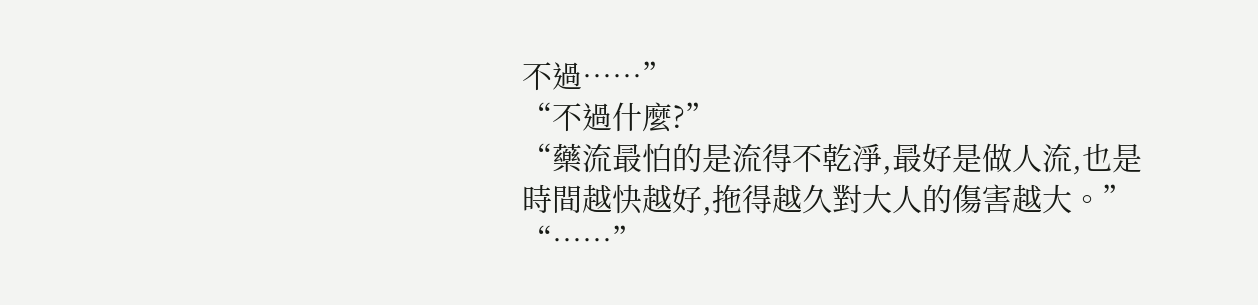不過……”
“不過什麼?”
“藥流最怕的是流得不乾淨,最好是做人流,也是時間越快越好,拖得越久對大人的傷害越大。”
“……”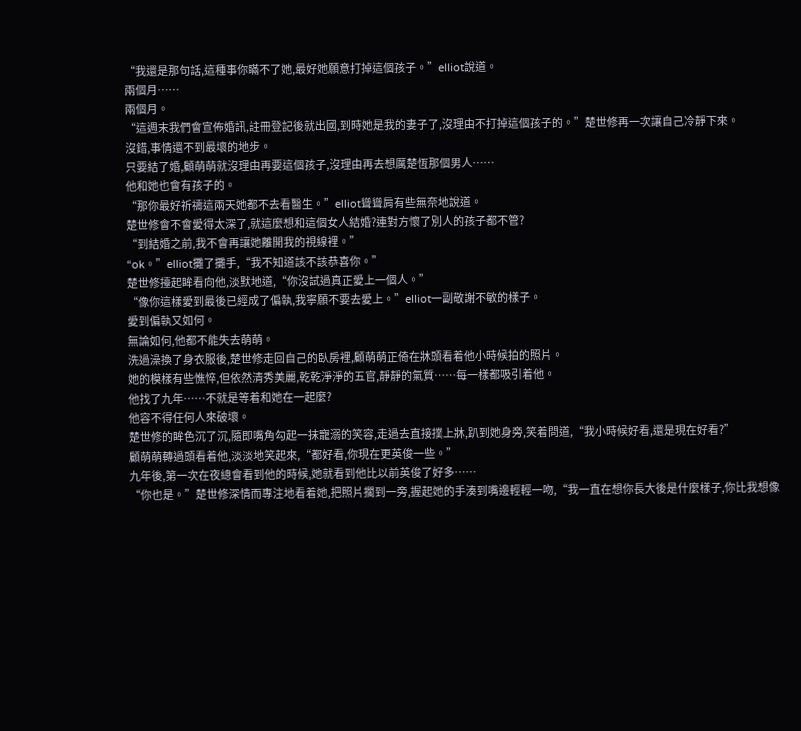“我還是那句話,這種事你瞞不了她,最好她願意打掉這個孩子。”elliot說道。
兩個月……
兩個月。
“這週末我們會宣佈婚訊,註冊登記後就出國,到時她是我的妻子了,沒理由不打掉這個孩子的。”楚世修再一次讓自己冷靜下來。
沒錯,事情還不到最壞的地步。
只要結了婚,顧萌萌就沒理由再要這個孩子,沒理由再去想厲楚恆那個男人……
他和她也會有孩子的。
“那你最好祈禱這兩天她都不去看醫生。”elliot聳聳肩有些無奈地說道。
楚世修會不會愛得太深了,就這麼想和這個女人結婚?連對方懷了別人的孩子都不管?
“到結婚之前,我不會再讓她離開我的視線裡。”
“ok。”elliot攤了攤手,“我不知道該不該恭喜你。”
楚世修擡起眸看向他,淡默地道,“你沒試過真正愛上一個人。”
“像你這樣愛到最後已經成了偏執,我寧願不要去愛上。”elliot一副敬謝不敏的樣子。
愛到偏執又如何。
無論如何,他都不能失去萌萌。
洗過澡換了身衣服後,楚世修走回自己的臥房裡,顧萌萌正倚在牀頭看着他小時候拍的照片。
她的模樣有些憔悴,但依然清秀美麗,乾乾淨淨的五官,靜靜的氣質……每一樣都吸引着他。
他找了九年……不就是等着和她在一起麼?
他容不得任何人來破壞。
楚世修的眸色沉了沉,隨即嘴角勾起一抹寵溺的笑容,走過去直接撲上牀,趴到她身旁,笑着問道,“我小時候好看,還是現在好看?”
顧萌萌轉過頭看着他,淡淡地笑起來,“都好看,你現在更英俊一些。”
九年後,第一次在夜總會看到他的時候,她就看到他比以前英俊了好多……
“你也是。”楚世修深情而專注地看着她,把照片擱到一旁,握起她的手湊到嘴邊輕輕一吻,“我一直在想你長大後是什麼樣子,你比我想像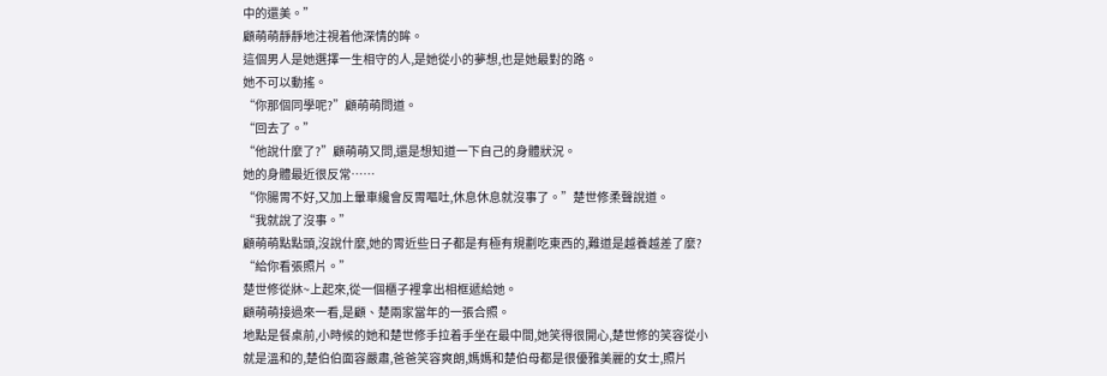中的還美。”
顧萌萌靜靜地注視着他深情的眸。
這個男人是她選擇一生相守的人,是她從小的夢想,也是她最對的路。
她不可以動搖。
“你那個同學呢?”顧萌萌問道。
“回去了。”
“他說什麼了?”顧萌萌又問,還是想知道一下自己的身體狀況。
她的身體最近很反常……
“你腸胃不好,又加上暈車纔會反胃嘔吐,休息休息就沒事了。”楚世修柔聲說道。
“我就說了沒事。”
顧萌萌點點頭,沒說什麼,她的胃近些日子都是有極有規劃吃東西的,難道是越養越差了麼?
“給你看張照片。”
楚世修從牀~上起來,從一個櫃子裡拿出相框遞給她。
顧萌萌接過來一看,是顧、楚兩家當年的一張合照。
地點是餐桌前,小時候的她和楚世修手拉着手坐在最中間,她笑得很開心,楚世修的笑容從小就是溫和的,楚伯伯面容嚴肅,爸爸笑容爽朗,媽媽和楚伯母都是很優雅美麗的女士,照片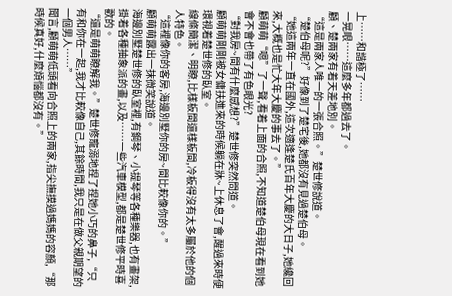上……和諧極了……
一晃眼……這麼多年都過去了。
顧、楚兩家有着天差地別。
“這是兩家人唯一的一張合照。”楚世修說道。
“楚伯母呢?”好像到了楚宅後,她都沒有見過楚伯母。
“她這兩年一直在國外,這次適逢楚氏百年大慶的大日子,她纔回來,大概也是忙大年大慶的事去了。”
顧萌萌“嗯”了一聲,看着上面的合照,不知道楚伯母現在看到她會不會也帶了有色眼光?
“對我房~間有什麼感想?”楚世修突然問道。
顧萌萌剛剛被女傭扶進來的時候躺在牀~上休息了會,醒過來時便環視着楚世修的臥室。
線條簡潔、明瞭,比樣板間還樣板間,冷板得沒有太多屬於他的個人特色。
“這裡像你的客房,海邊別墅你的房~間比較像你的。”
顧萌萌露出一抹微笑說道。
海邊別墅楚世修的臥室裡,有鋼琴、小提琴等各種樂器,也有畫架,掛着各種抽象派的畫,以及……一些汽車模型,都是楚世修平時喜歡的。
“還是萌萌瞭解我。”楚世修寵溺地捏了捏她小巧的鼻子,“只有和你在一起,我才比較像自己,其餘時間,我只是在做父親期望的一個男人……”
聞言,顧萌萌低頭看向合照上的兩家,指尖撫摸過媽媽的容顏,“那時候真好,什麼煩惱都沒有。”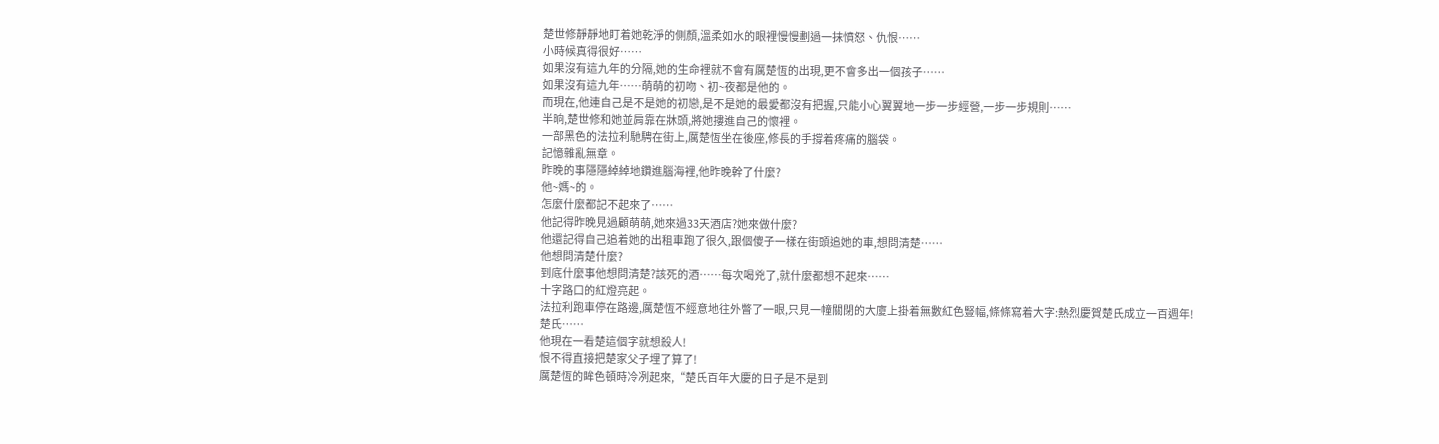楚世修靜靜地盯着她乾淨的側顏,溫柔如水的眼裡慢慢劃過一抹憤怒、仇恨……
小時候真得很好……
如果沒有這九年的分隔,她的生命裡就不會有厲楚恆的出現,更不會多出一個孩子……
如果沒有這九年……萌萌的初吻、初~夜都是他的。
而現在,他連自己是不是她的初戀,是不是她的最愛都沒有把握,只能小心翼翼地一步一步經營,一步一步規則……
半晌,楚世修和她並肩靠在牀頭,將她摟進自己的懷裡。
一部黑色的法拉利馳騁在街上,厲楚恆坐在後座,修長的手撐着疼痛的腦袋。
記憶雜亂無章。
昨晚的事隱隱綽綽地鑽進腦海裡,他昨晚幹了什麼?
他~媽~的。
怎麼什麼都記不起來了……
他記得昨晚見過顧萌萌,她來過33天酒店?她來做什麼?
他還記得自己追着她的出租車跑了很久,跟個傻子一樣在街頭追她的車,想問清楚……
他想問清楚什麼?
到底什麼事他想問清楚?該死的酒……每次喝兇了,就什麼都想不起來……
十字路口的紅燈亮起。
法拉利跑車停在路邊,厲楚恆不經意地往外瞥了一眼,只見一幢關閉的大廈上掛着無數紅色豎幅,條條寫着大字:熱烈慶賀楚氏成立一百週年!
楚氏……
他現在一看楚這個字就想殺人!
恨不得直接把楚家父子埋了算了!
厲楚恆的眸色頓時冷冽起來,“楚氏百年大慶的日子是不是到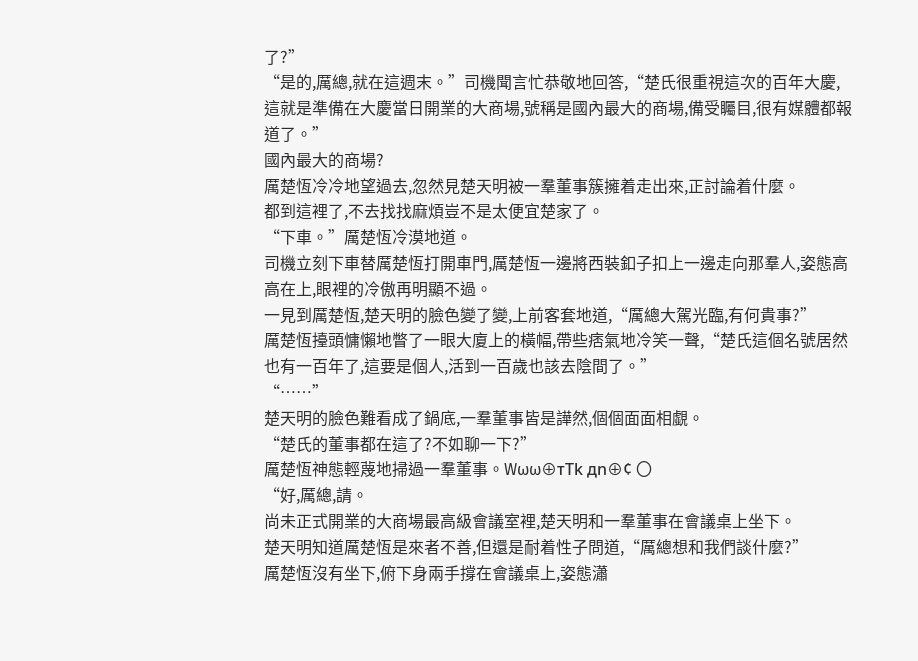了?”
“是的,厲總,就在這週末。”司機聞言忙恭敬地回答,“楚氏很重視這次的百年大慶,這就是準備在大慶當日開業的大商場,號稱是國內最大的商場,備受矚目,很有媒體都報道了。”
國內最大的商場?
厲楚恆冷冷地望過去,忽然見楚天明被一羣董事簇擁着走出來,正討論着什麼。
都到這裡了,不去找找麻煩豈不是太便宜楚家了。
“下車。”厲楚恆冷漠地道。
司機立刻下車替厲楚恆打開車門,厲楚恆一邊將西裝釦子扣上一邊走向那羣人,姿態高高在上,眼裡的冷傲再明顯不過。
一見到厲楚恆,楚天明的臉色變了變,上前客套地道,“厲總大駕光臨,有何貴事?”
厲楚恆擡頭慵懶地瞥了一眼大廈上的橫幅,帶些痞氣地冷笑一聲,“楚氏這個名號居然也有一百年了,這要是個人,活到一百歲也該去陰間了。”
“……”
楚天明的臉色難看成了鍋底,一羣董事皆是譁然,個個面面相覷。
“楚氏的董事都在這了?不如聊一下?”
厲楚恆神態輕蔑地掃過一羣董事。Wωω⊕тTk дn⊕¢ 〇
“好,厲總,請。
尚未正式開業的大商場最高級會議室裡,楚天明和一羣董事在會議桌上坐下。
楚天明知道厲楚恆是來者不善,但還是耐着性子問道,“厲總想和我們談什麼?”
厲楚恆沒有坐下,俯下身兩手撐在會議桌上,姿態瀟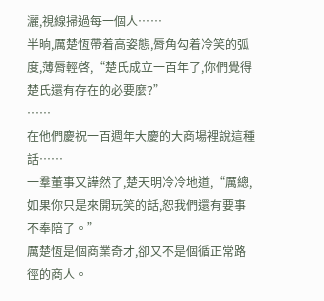灑,視線掃過每一個人……
半晌,厲楚恆帶着高姿態,脣角勾着冷笑的弧度,薄脣輕啓,“楚氏成立一百年了,你們覺得楚氏還有存在的必要麼?”
……
在他們慶祝一百週年大慶的大商場裡說這種話……
一羣董事又譁然了,楚天明冷冷地道,“厲總,如果你只是來開玩笑的話,恕我們還有要事不奉陪了。”
厲楚恆是個商業奇才,卻又不是個循正常路徑的商人。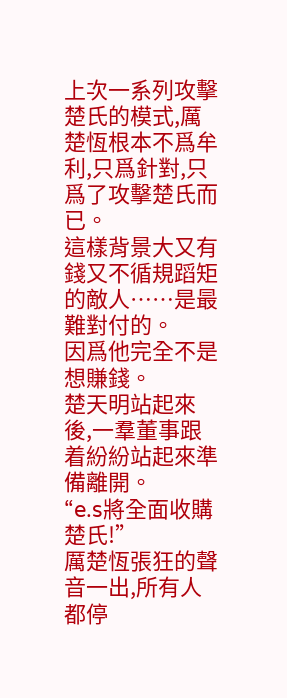上次一系列攻擊楚氏的模式,厲楚恆根本不爲牟利,只爲針對,只爲了攻擊楚氏而已。
這樣背景大又有錢又不循規蹈矩的敵人……是最難對付的。
因爲他完全不是想賺錢。
楚天明站起來後,一羣董事跟着紛紛站起來準備離開。
“e.s將全面收購楚氏!”
厲楚恆張狂的聲音一出,所有人都停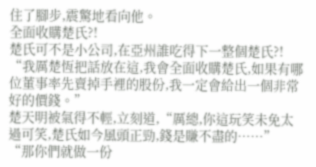住了腳步,震驚地看向他。
全面收購楚氏?!
楚氏可不是小公司,在亞州誰吃得下一整個楚氏?!
“我厲楚恆把話放在這,我會全面收購楚氏,如果有哪位董事率先賣掉手裡的股份,我一定會給出一個非常好的價錢。”
楚天明被氣得不輕,立刻道,“厲總,你這玩笑未免太過可笑,楚氏如今風頭正勁,錢是賺不盡的……”
“那你們就做一份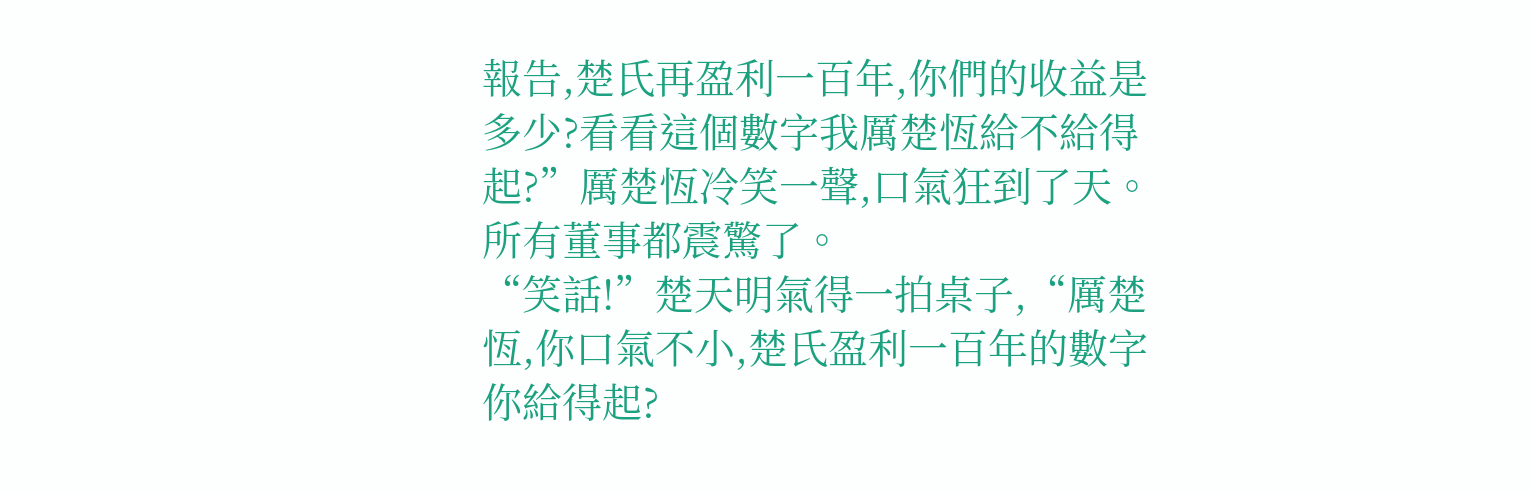報告,楚氏再盈利一百年,你們的收益是多少?看看這個數字我厲楚恆給不給得起?”厲楚恆冷笑一聲,口氣狂到了天。
所有董事都震驚了。
“笑話!”楚天明氣得一拍桌子,“厲楚恆,你口氣不小,楚氏盈利一百年的數字你給得起?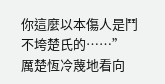你這麼以本傷人是鬥不垮楚氏的……”
厲楚恆冷蔑地看向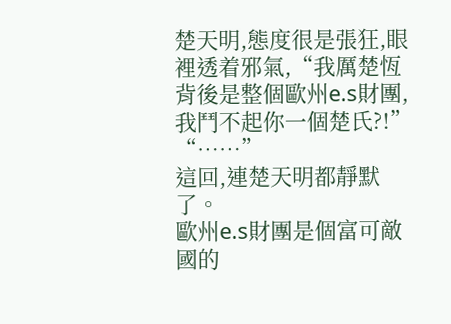楚天明,態度很是張狂,眼裡透着邪氣,“我厲楚恆背後是整個歐州e.s財團,我鬥不起你一個楚氏?!”
“……”
這回,連楚天明都靜默了。
歐州e.s財團是個富可敵國的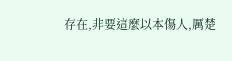存在,非要這麼以本傷人,厲楚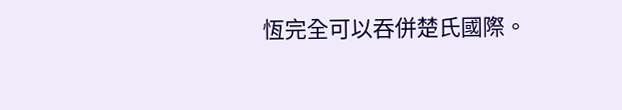恆完全可以吞併楚氏國際。